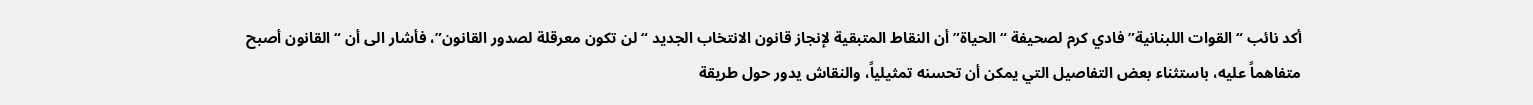أكد نائب “القوات اللبنانية” فادي كرم لصحيفة “الحياة” أن النقاط المتبقية لإنجاز قانون الانتخاب الجديد “لن تكون معرقلة لصدور القانون”، فأشار الى أن “القانون أصبح متفاهماً عليه، باستثناء بعض التفاصيل التي يمكن أن تحسنه تمثيلياً، والنقاش يدور حول طريقة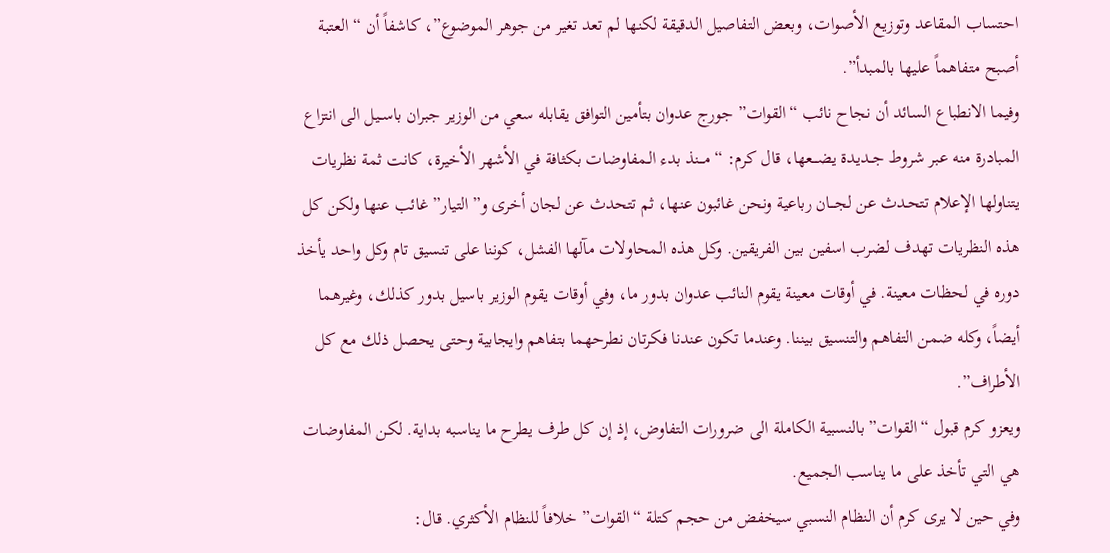احتساب المقاعد وتوزيع الأصوات، وبعض التفاصيل الدقيقة لكنها لم تعد تغير من جوهر الموضوع”، كاشفاً أن “العتبة أصبح متفاهماً عليها بالمبدأ”.
وفيما الانطباع السائد أن نجاح نائب “القوات” جورج عدوان بتأمين التوافق يقابله سعي من الوزير جبران باســيل الى انتزاع المبادرة منه عبر شروط جــديدة يضـــعها، قال كرم: “مـــنذ بدء الـمفاوضات بكثافة في الأشهر الأخيرة، كانت ثمة نظريات يتناولها الإعلام تتحـدث عن لجـــان رباعية ونحن غائبون عنها، ثم تتحدث عن لجان أخرى و”التيار” غائب عنها ولكن كل هذه النظريات تهدف لضرب اسفين بين الفريقين. وكل هذه المحاولات مآلها الفشل، كوننا على تنسيق تام وكل واحد يأخذ دوره في لحظات معينة. في أوقات معينة يقوم النائب عدوان بدور ما، وفي أوقات يقوم الوزير باسيل بدور كذلك، وغيرهما أيضاً، وكله ضمن التفاهم والتنسيق بيننا. وعندما تكون عندنا فكرتان نطرحهما بتفاهم وايجابية وحتى يحصل ذلك مع كل الأطراف”.
ويعزو كرم قبول “القوات” بالنسبية الكاملة الى ضرورات التفاوض، إذ إن كل طرف يطرح ما يناسبه بداية. لكن المفاوضات هي التي تأخذ على ما يناسب الجميع.
وفي حين لا يرى كرم أن النظام النسبي سيخفض من حجم كتلة “القوات” خلافاً للنظام الأكثري. قال: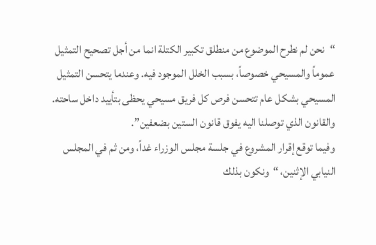“نحن لم نطرح الموضوع من منطلق تكبير الكتلة انما من أجل تصحيح التمثيل عموماً والمسيحي خصوصاً، بسبب الخلل الموجود فيه. وعندما يتحسن التمثيل المسيحي بشكل عام تتحسن فرص كل فريق مسيحي يحظى بتأييد داخل ساحته. والقانون الذي توصلنا اليه يفوق قانون الستين بضعفين”.
وفيما توقع إقرار المشروع في جلسة مجلس الوزراء غداً، ومن ثم في المجلس النيابي الإثنين، “ونكون بذلك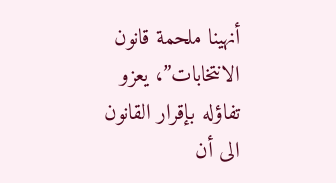أنهينا ملحمة قانون الانتخابات”، يعزو تفاؤله بإقرار القانون الى أن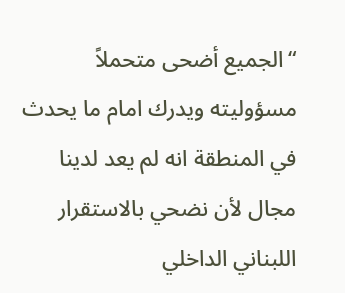“الجميع أضحى متحملاً مسؤوليته ويدرك امام ما يحدث في المنطقة انه لم يعد لدينا مجال لأن نضحي بالاستقرار اللبناني الداخلي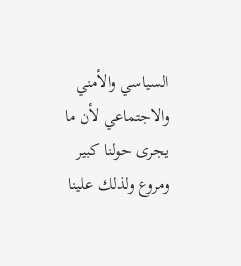السياسي والأمني والاجتماعي لأن ما يجرى حولنا كبير ومروع ولذلك علينا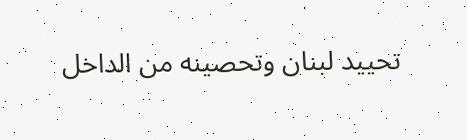تحييد لبنان وتحصينه من الداخل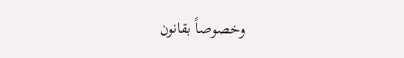وخصوصاً بقانون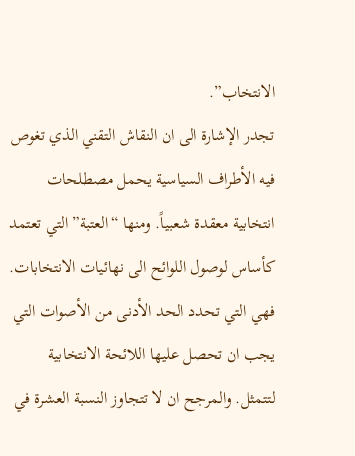الانتخاب”.
تجدر الإشارة الى ان النقاش التقني الذي تغوص فيه الأطراف السياسية يحمل مصطلحات انتخابية معقدة شعبياً. ومنها “العتبة” التي تعتمد كأساس لوصول اللوائح الى نهائيات الانتخابات. فهي التي تحدد الحد الأدنى من الأصوات التي يجب ان تحصل عليها اللائحة الانتخابية لتتمثل. والمرجح ان لا تتجاوز النسبة العشرة في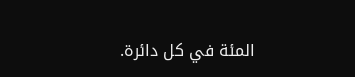المئة في كل دائرة.